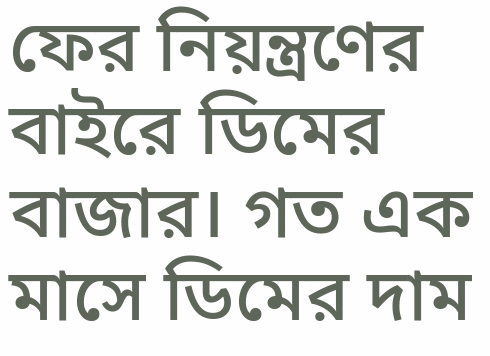ফের নিয়ন্ত্রণের বাইরে ডিমের বাজার। গত এক মাসে ডিমের দাম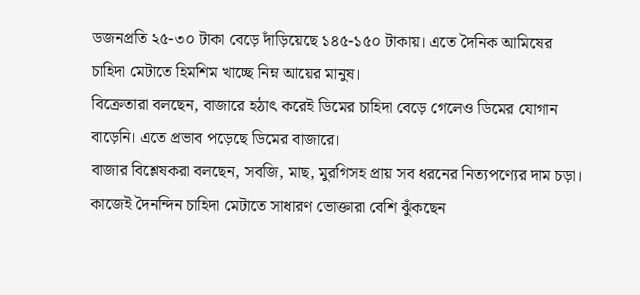ডজনপ্রতি ২৫-৩০ টাকা বেড়ে দাঁড়িয়েছে ১৪৫-১৫০ টাকায়। এতে দৈনিক আমিষের চাহিদা মেটাতে হিমশিম খাচ্ছে নিম্ন আয়ের মানুষ।
বিক্রেতারা বলছেন, বাজারে হঠাৎ করেই ডিমের চাহিদা বেড়ে গেলেও ডিমের যোগান বাড়েনি। এতে প্রভাব পড়েছে ডিমের বাজারে।
বাজার বিশ্লেষকরা বলছেন, সবজি, মাছ, মুরগিসহ প্রায় সব ধরনের নিত্যপণ্যের দাম চড়া। কাজেই দৈনন্দিন চাহিদা মেটাতে সাধারণ ভোক্তারা বেশি ঝুঁকছেন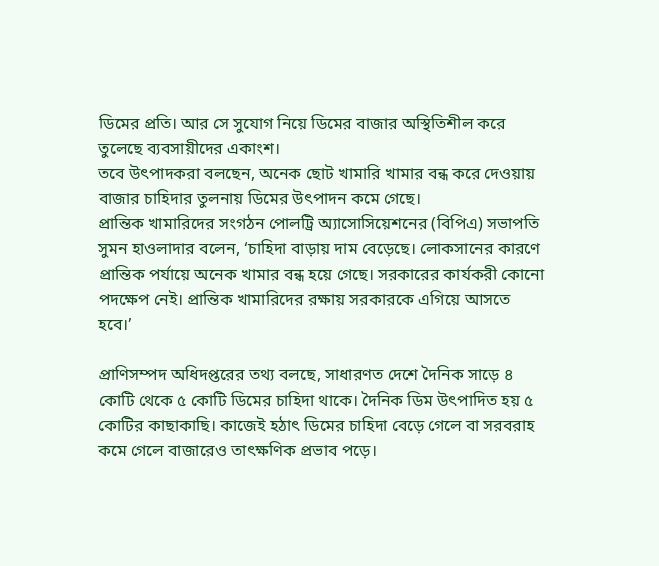ডিমের প্রতি। আর সে সুযোগ নিয়ে ডিমের বাজার অস্থিতিশীল করে তুলেছে ব্যবসায়ীদের একাংশ।
তবে উৎপাদকরা বলছেন, অনেক ছোট খামারি খামার বন্ধ করে দেওয়ায় বাজার চাহিদার তুলনায় ডিমের উৎপাদন কমে গেছে।
প্রান্তিক খামারিদের সংগঠন পোলট্রি অ্যাসোসিয়েশনের (বিপিএ) সভাপতি সুমন হাওলাদার বলেন, ‘চাহিদা বাড়ায় দাম বেড়েছে। লোকসানের কারণে প্রান্তিক পর্যায়ে অনেক খামার বন্ধ হয়ে গেছে। সরকারের কার্যকরী কোনো পদক্ষেপ নেই। প্রান্তিক খামারিদের রক্ষায় সরকারকে এগিয়ে আসতে হবে।’

প্রাণিসম্পদ অধিদপ্তরের তথ্য বলছে, সাধারণত দেশে দৈনিক সাড়ে ৪ কোটি থেকে ৫ কোটি ডিমের চাহিদা থাকে। দৈনিক ডিম উৎপাদিত হয় ৫ কোটির কাছাকাছি। কাজেই হঠাৎ ডিমের চাহিদা বেড়ে গেলে বা সরবরাহ কমে গেলে বাজারেও তাৎক্ষণিক প্রভাব পড়ে।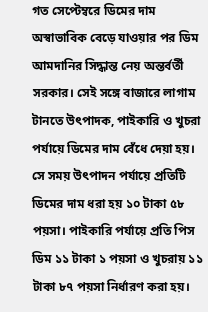গত সেপ্টেম্বরে ডিমের দাম অস্বাভাবিক বেড়ে যাওয়ার পর ডিম আমদানির সিদ্ধান্ত নেয় অন্তর্বর্তী সরকার। সেই সঙ্গে বাজারে লাগাম টানতে উৎপাদক, পাইকারি ও খুচরা পর্যায়ে ডিমের দাম বেঁধে দেয়া হয়।
সে সময় উৎপাদন পর্যায়ে প্রতিটি ডিমের দাম ধরা হয় ১০ টাকা ৫৮ পয়সা। পাইকারি পর্যায়ে প্রতি পিস ডিম ১১ টাকা ১ পয়সা ও খুচরায় ১১ টাকা ৮৭ পয়সা নির্ধারণ করা হয়।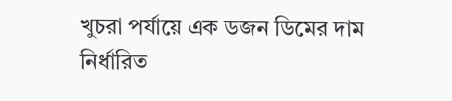খুচরা পর্যায়ে এক ডজন ডিমের দাম নির্ধারিত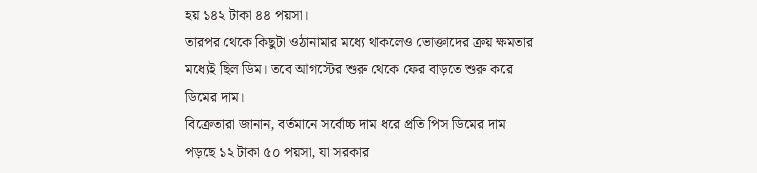হয় ১৪২ টাকা ৪৪ পয়সা।
তারপর থেকে কিছুটা ওঠানামার মধ্যে থাকলেও ভোক্তাদের ক্রয় ক্ষমতার মধ্যেই ছিল ডিম। তবে আগস্টের শুরু থেকে ফের বাড়তে শুরু করে ডিমের দাম।
বিক্রেতারা জানান, বর্তমানে সর্বোচ্চ দাম ধরে প্রতি পিস ডিমের দাম পড়ছে ১২ টাকা ৫০ পয়সা, যা সরকার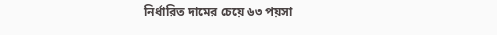নির্ধারিত দামের চেয়ে ৬৩ পয়সা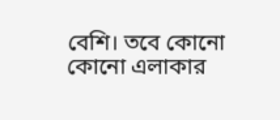বেশি। তবে কোনো কোনো এলাকার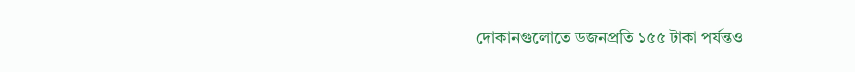দোকানগুলোতে ডজনপ্রতি ১৫৫ টাকা পর্যন্তও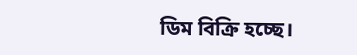ডিম বিক্রি হচ্ছে।